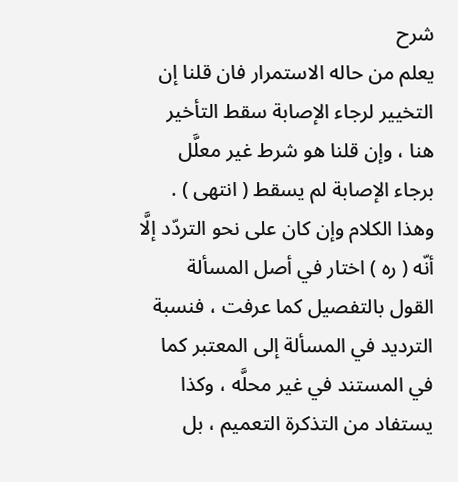شرح
يعلم من حاله الاستمرار فان قلنا إن التخيير لرجاء الإصابة سقط التأخير هنا ، وإن قلنا هو شرط غير معلَّل برجاء الإصابة لم يسقط ( انتهى ) .
وهذا الكلام وإن كان على نحو التردّد إلَّا أنّه ( ره ) اختار في أصل المسألة القول بالتفصيل كما عرفت ، فنسبة الترديد في المسألة إلى المعتبر كما في المستند في غير محلَّه ، وكذا يستفاد من التذكرة التعميم ، بل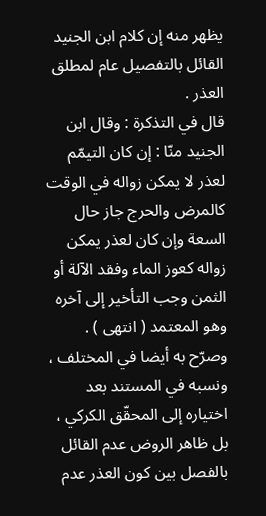يظهر منه إن كلام ابن الجنيد القائل بالتفصيل عام لمطلق العذر .
قال في التذكرة : وقال ابن الجنيد منّا : إن كان التيمّم لعذر لا يمكن زواله في الوقت كالمرض والحرج جاز حال السعة وإن كان لعذر يمكن زواله كعوز الماء وفقد الآلة أو الثمن وجب التأخير إلى آخره وهو المعتمد ( انتهى ) .
وصرّح به أيضا في المختلف ، ونسبه في المستند بعد اختياره إلى المحقّق الكركي ، بل ظاهر الروض عدم القائل بالفصل بين كون العذر عدم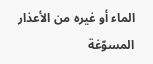الماء أو غيره من الأعذار المسوّغة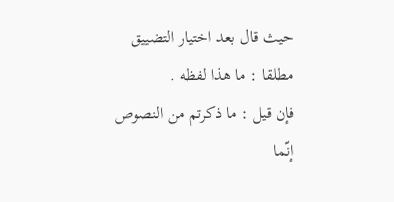حيث قال بعد اختيار التضييق مطلقا : ما هذا لفظه .
فإن قيل : ما ذكرتم من النصوص إنّما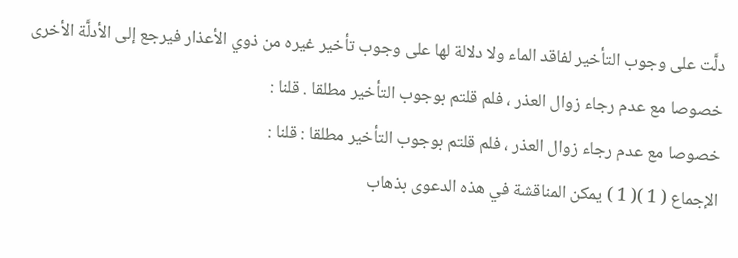دلَّت على وجوب التأخير لفاقد الماء ولا دلالة لها على وجوب تأخير غيره من ذوي الأعذار فيرجع إلى الأدلَّة الأخرى خصوصا مع عدم رجاء زوال العذر ، فلم قلتم بوجوب التأخير مطلقا . قلنا :
خصوصا مع عدم رجاء زوال العذر ، فلم قلتم بوجوب التأخير مطلقا : قلنا :
الإجماع ( 1 )( 1 ) يمكن المناقشة في هذه الدعوى بذهاب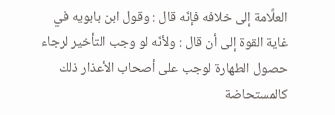العلَّامة إلى خلافه فإنّه قال : وقول ابن بابويه في غاية القوة إلى أن قال : ولأنّه لو وجب التأخير لرجاء حصول الطهارة لوجب على أصحاب الأعذار ذلك كالمستحاضة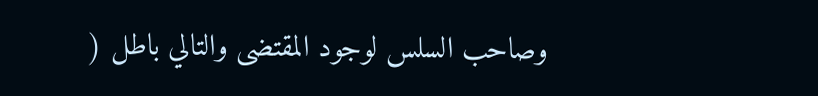وصاحب السلس لوجود المقتضى والتالي باطل (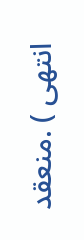انتهى ) .منعقد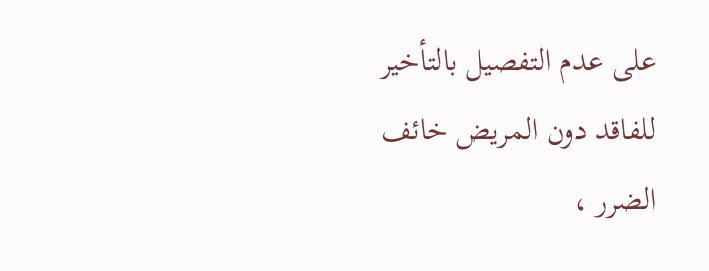على عدم التفصيل بالتأخير للفاقد دون المريض خائف الضرر ،